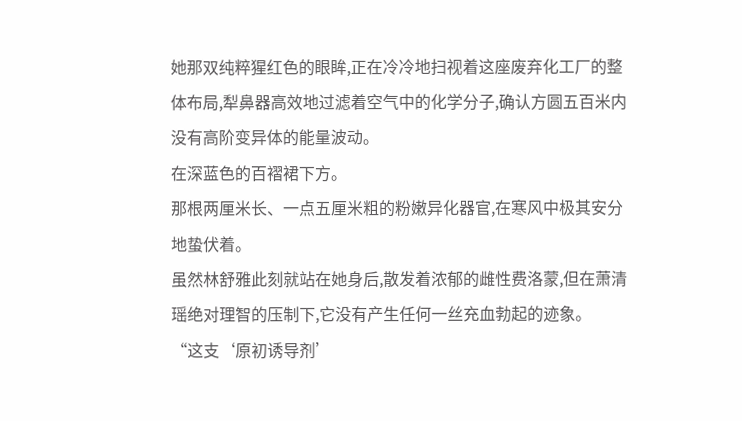她那双纯粹猩红色的眼眸,正在冷冷地扫视着这座废弃化工厂的整体布局,犁鼻器高效地过滤着空气中的化学分子,确认方圆五百米内没有高阶变异体的能量波动。
在深蓝色的百褶裙下方。
那根两厘米长、一点五厘米粗的粉嫩异化器官,在寒风中极其安分地蛰伏着。
虽然林舒雅此刻就站在她身后,散发着浓郁的雌性费洛蒙,但在萧清瑶绝对理智的压制下,它没有产生任何一丝充血勃起的迹象。
“这支‘原初诱导剂’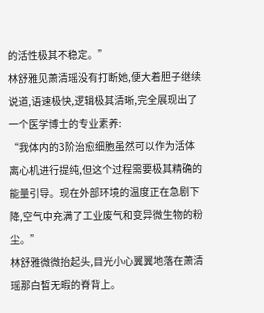的活性极其不稳定。”
林舒雅见萧清瑶没有打断她,便大着胆子继续说道,语速极快,逻辑极其清晰,完全展现出了一个医学博士的专业素养:
“我体内的3阶治愈细胞虽然可以作为活体离心机进行提纯,但这个过程需要极其精确的能量引导。现在外部环境的温度正在急剧下降,空气中充满了工业废气和变异微生物的粉尘。”
林舒雅微微抬起头,目光小心翼翼地落在萧清瑶那白皙无暇的脊背上。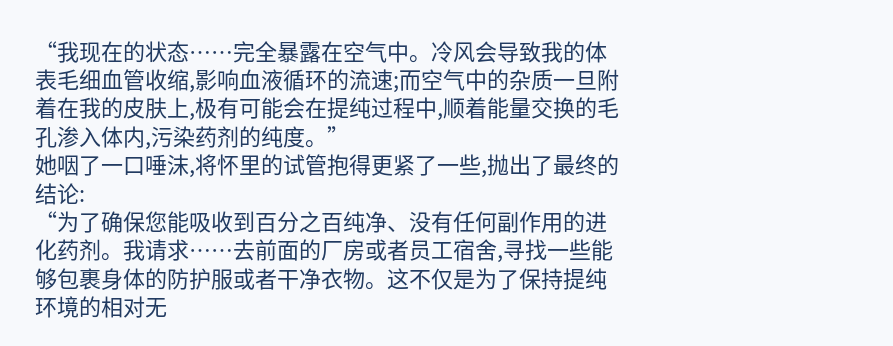“我现在的状态……完全暴露在空气中。冷风会导致我的体表毛细血管收缩,影响血液循环的流速;而空气中的杂质一旦附着在我的皮肤上,极有可能会在提纯过程中,顺着能量交换的毛孔渗入体内,污染药剂的纯度。”
她咽了一口唾沫,将怀里的试管抱得更紧了一些,抛出了最终的结论:
“为了确保您能吸收到百分之百纯净、没有任何副作用的进化药剂。我请求……去前面的厂房或者员工宿舍,寻找一些能够包裹身体的防护服或者干净衣物。这不仅是为了保持提纯环境的相对无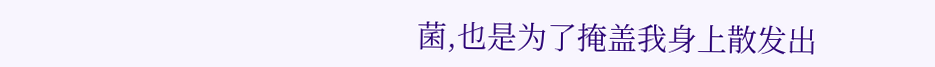菌,也是为了掩盖我身上散发出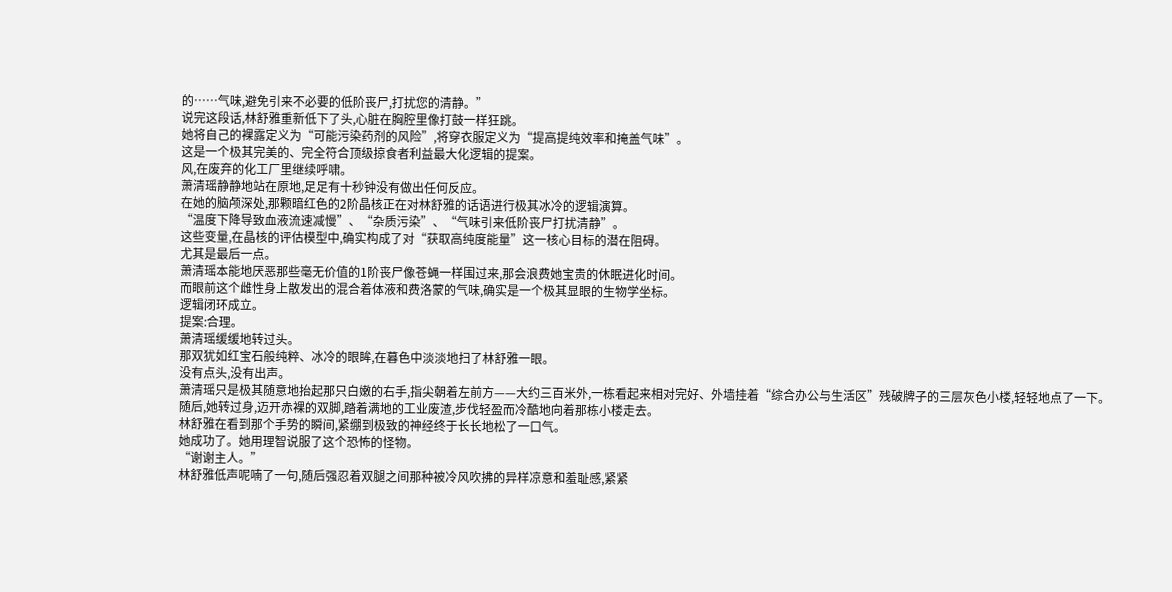的……气味,避免引来不必要的低阶丧尸,打扰您的清静。”
说完这段话,林舒雅重新低下了头,心脏在胸腔里像打鼓一样狂跳。
她将自己的裸露定义为“可能污染药剂的风险”,将穿衣服定义为“提高提纯效率和掩盖气味”。
这是一个极其完美的、完全符合顶级掠食者利益最大化逻辑的提案。
风,在废弃的化工厂里继续呼啸。
萧清瑶静静地站在原地,足足有十秒钟没有做出任何反应。
在她的脑颅深处,那颗暗红色的2阶晶核正在对林舒雅的话语进行极其冰冷的逻辑演算。
“温度下降导致血液流速减慢”、“杂质污染”、“气味引来低阶丧尸打扰清静”。
这些变量,在晶核的评估模型中,确实构成了对“获取高纯度能量”这一核心目标的潜在阻碍。
尤其是最后一点。
萧清瑶本能地厌恶那些毫无价值的1阶丧尸像苍蝇一样围过来,那会浪费她宝贵的休眠进化时间。
而眼前这个雌性身上散发出的混合着体液和费洛蒙的气味,确实是一个极其显眼的生物学坐标。
逻辑闭环成立。
提案:合理。
萧清瑶缓缓地转过头。
那双犹如红宝石般纯粹、冰冷的眼眸,在暮色中淡淡地扫了林舒雅一眼。
没有点头,没有出声。
萧清瑶只是极其随意地抬起那只白嫩的右手,指尖朝着左前方——大约三百米外,一栋看起来相对完好、外墙挂着“综合办公与生活区”残破牌子的三层灰色小楼,轻轻地点了一下。
随后,她转过身,迈开赤裸的双脚,踏着满地的工业废渣,步伐轻盈而冷酷地向着那栋小楼走去。
林舒雅在看到那个手势的瞬间,紧绷到极致的神经终于长长地松了一口气。
她成功了。她用理智说服了这个恐怖的怪物。
“谢谢主人。”
林舒雅低声呢喃了一句,随后强忍着双腿之间那种被冷风吹拂的异样凉意和羞耻感,紧紧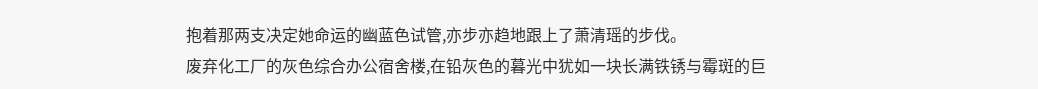抱着那两支决定她命运的幽蓝色试管,亦步亦趋地跟上了萧清瑶的步伐。
废弃化工厂的灰色综合办公宿舍楼,在铅灰色的暮光中犹如一块长满铁锈与霉斑的巨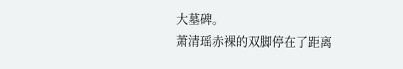大墓碑。
萧清瑶赤裸的双脚停在了距离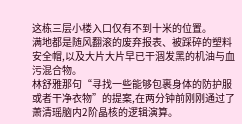这栋三层小楼入口仅有不到十米的位置。
满地都是随风翻滚的废弃报表、被踩碎的塑料安全帽,以及大片大片早已干涸发黑的机油与血污混合物。
林舒雅那句“寻找一些能够包裹身体的防护服或者干净衣物”的提案,在两分钟前刚刚通过了萧清瑶脑内2阶晶核的逻辑演算。